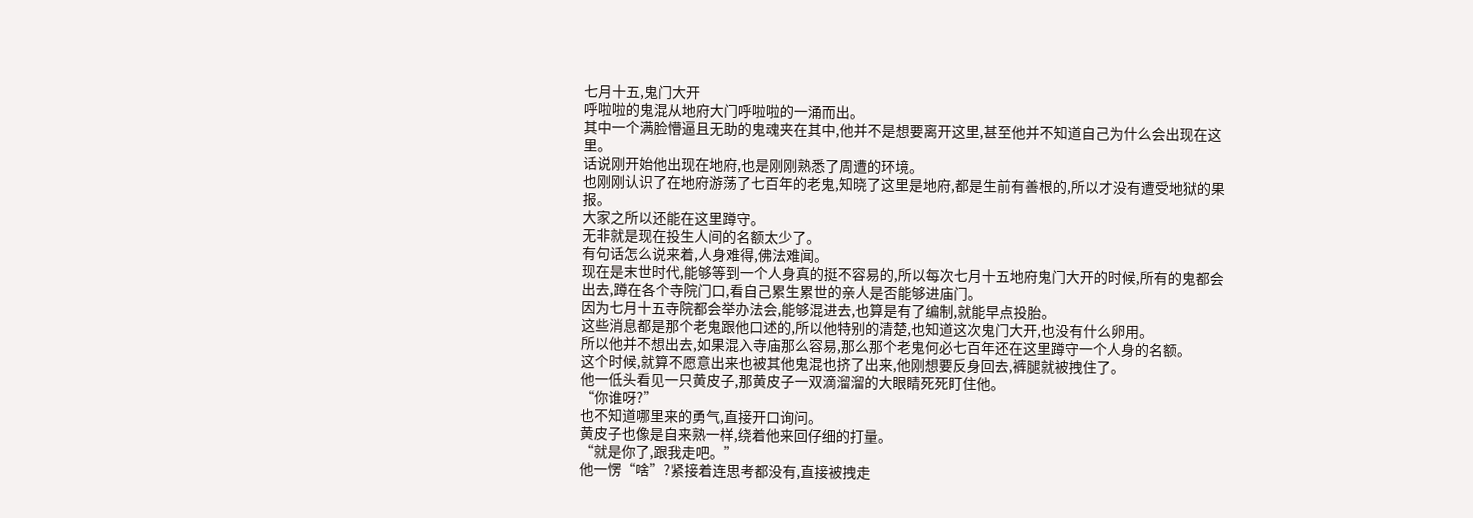七月十五,鬼门大开
呼啦啦的鬼混从地府大门呼啦啦的一涌而出。
其中一个满脸懵逼且无助的鬼魂夹在其中,他并不是想要离开这里,甚至他并不知道自己为什么会出现在这里。
话说刚开始他出现在地府,也是刚刚熟悉了周遭的环境。
也刚刚认识了在地府游荡了七百年的老鬼,知晓了这里是地府,都是生前有善根的,所以才没有遭受地狱的果报。
大家之所以还能在这里蹲守。
无非就是现在投生人间的名额太少了。
有句话怎么说来着,人身难得,佛法难闻。
现在是末世时代,能够等到一个人身真的挺不容易的,所以每次七月十五地府鬼门大开的时候,所有的鬼都会出去,蹲在各个寺院门口,看自己累生累世的亲人是否能够进庙门。
因为七月十五寺院都会举办法会,能够混进去,也算是有了编制,就能早点投胎。
这些消息都是那个老鬼跟他口述的,所以他特别的清楚,也知道这次鬼门大开,也没有什么卵用。
所以他并不想出去,如果混入寺庙那么容易,那么那个老鬼何必七百年还在这里蹲守一个人身的名额。
这个时候,就算不愿意出来也被其他鬼混也挤了出来,他刚想要反身回去,裤腿就被拽住了。
他一低头看见一只黄皮子,那黄皮子一双滴溜溜的大眼睛死死盯住他。
“你谁呀?”
也不知道哪里来的勇气,直接开口询问。
黄皮子也像是自来熟一样,绕着他来回仔细的打量。
“就是你了,跟我走吧。”
他一愣“啥”?紧接着连思考都没有,直接被拽走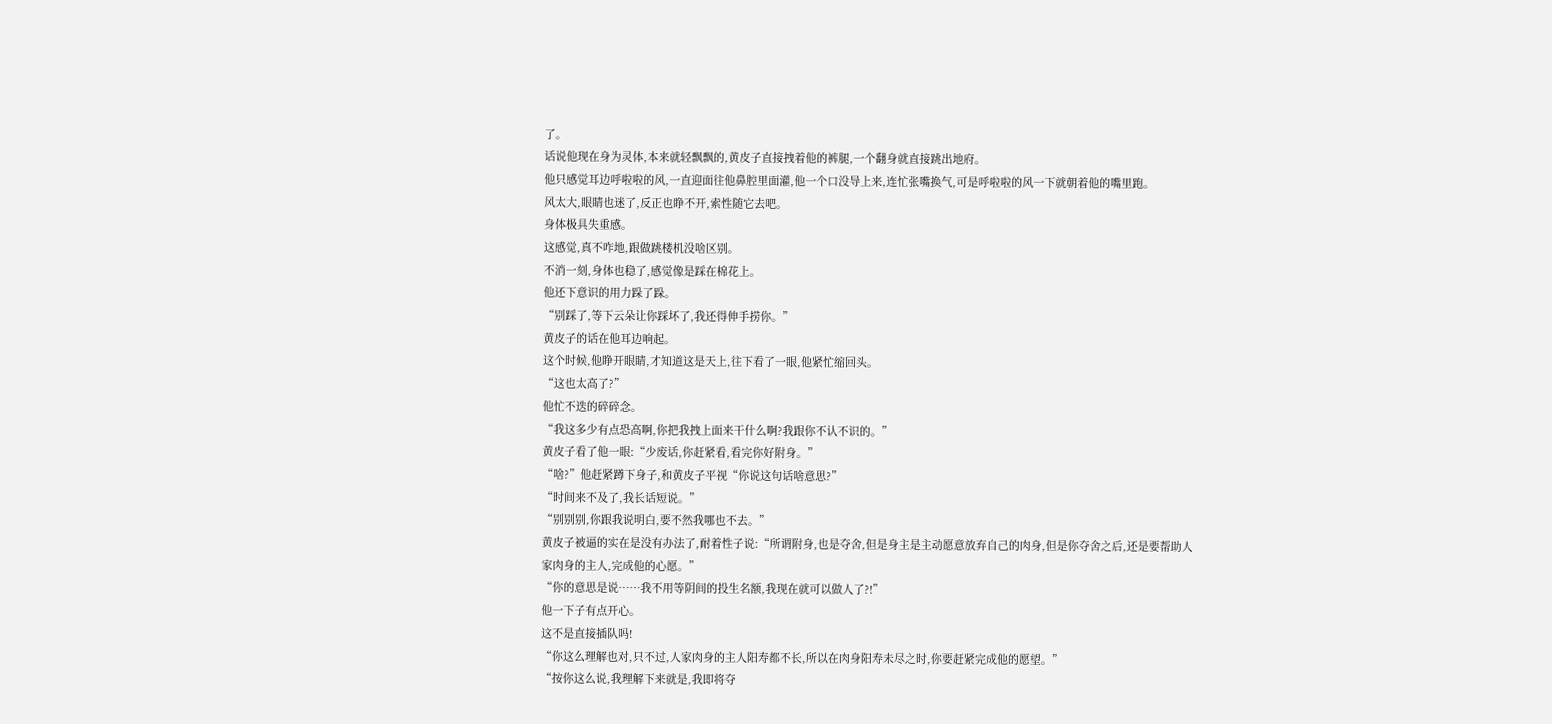了。
话说他现在身为灵体,本来就轻飘飘的,黄皮子直接拽着他的裤腿,一个翻身就直接跳出地府。
他只感觉耳边呼啦啦的风,一直迎面往他鼻腔里面灌,他一个口没导上来,连忙张嘴换气,可是呼啦啦的风一下就朝着他的嘴里跑。
风太大,眼睛也迷了,反正也睁不开,索性随它去吧。
身体极具失重感。
这感觉,真不咋地,跟做跳楼机没啥区别。
不消一刻,身体也稳了,感觉像是踩在棉花上。
他还下意识的用力跺了跺。
“别踩了,等下云朵让你踩坏了,我还得伸手捞你。”
黄皮子的话在他耳边响起。
这个时候,他睁开眼睛,才知道这是天上,往下看了一眼,他紧忙缩回头。
“这也太高了?”
他忙不迭的碎碎念。
“我这多少有点恐高啊,你把我拽上面来干什么啊?我跟你不认不识的。”
黄皮子看了他一眼:“少废话,你赶紧看,看完你好附身。”
“啥?”他赶紧蹲下身子,和黄皮子平视“你说这句话啥意思?”
“时间来不及了,我长话短说。”
“别别别,你跟我说明白,要不然我哪也不去。”
黄皮子被逼的实在是没有办法了,耐着性子说:“所谓附身,也是夺舍,但是身主是主动愿意放弃自己的肉身,但是你夺舍之后,还是要帮助人家肉身的主人,完成他的心愿。”
“你的意思是说……我不用等阴间的投生名额,我现在就可以做人了?!”
他一下子有点开心。
这不是直接插队吗!
“你这么理解也对,只不过,人家肉身的主人阳寿都不长,所以在肉身阳寿未尽之时,你要赶紧完成他的愿望。”
“按你这么说,我理解下来就是,我即将夺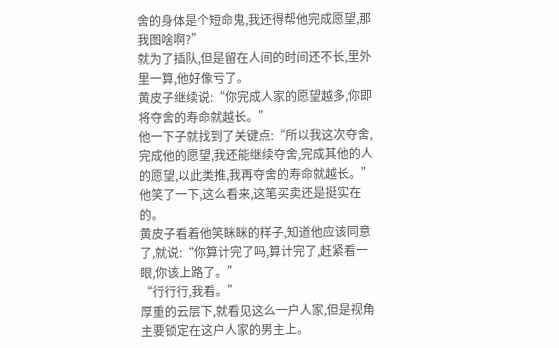舍的身体是个短命鬼,我还得帮他完成愿望,那我图啥啊?”
就为了插队,但是留在人间的时间还不长,里外里一算,他好像亏了。
黄皮子继续说:“你完成人家的愿望越多,你即将夺舍的寿命就越长。”
他一下子就找到了关键点:“所以我这次夺舍,完成他的愿望,我还能继续夺舍,完成其他的人的愿望,以此类推,我再夺舍的寿命就越长。”
他笑了一下,这么看来,这笔买卖还是挺实在的。
黄皮子看着他笑眯眯的样子,知道他应该同意了,就说:“你算计完了吗,算计完了,赶紧看一眼,你该上路了。”
“行行行,我看。”
厚重的云层下,就看见这么一户人家,但是视角主要锁定在这户人家的男主上。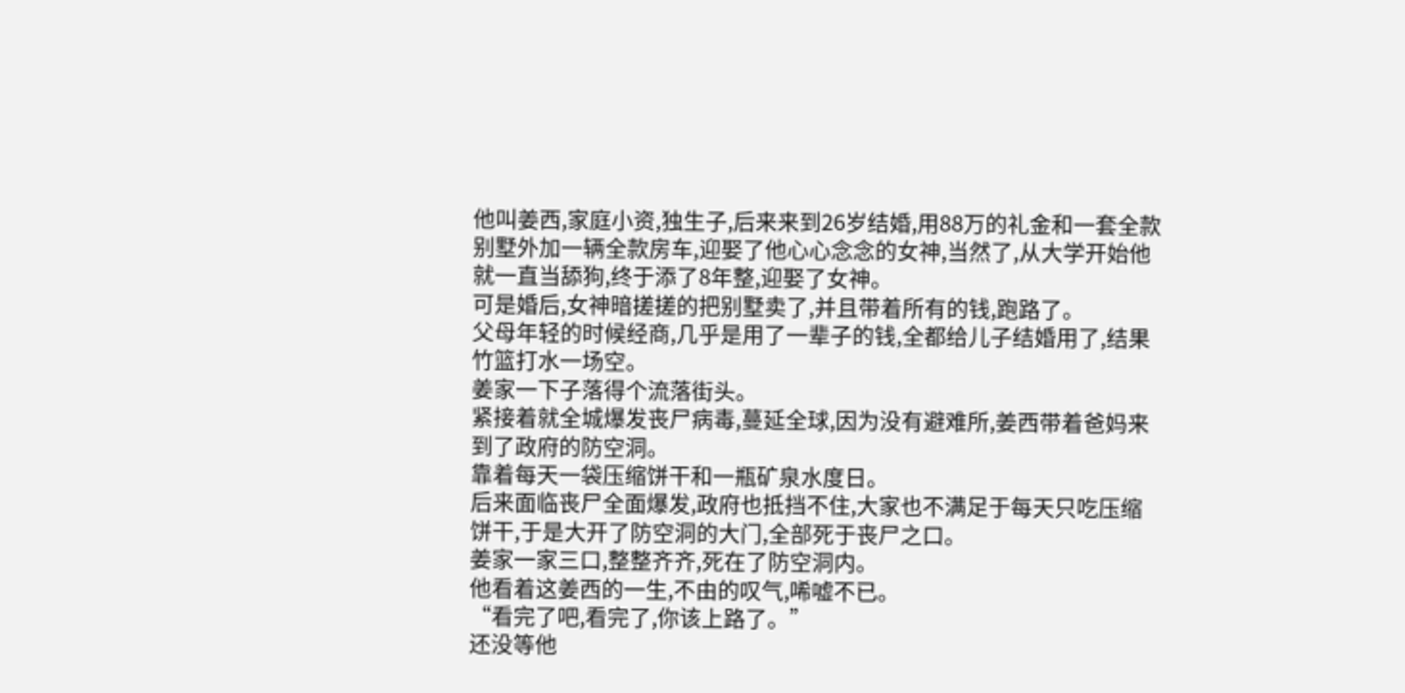他叫姜西,家庭小资,独生子,后来来到26岁结婚,用88万的礼金和一套全款别墅外加一辆全款房车,迎娶了他心心念念的女神,当然了,从大学开始他就一直当舔狗,终于添了8年整,迎娶了女神。
可是婚后,女神暗搓搓的把别墅卖了,并且带着所有的钱,跑路了。
父母年轻的时候经商,几乎是用了一辈子的钱,全都给儿子结婚用了,结果竹篮打水一场空。
姜家一下子落得个流落街头。
紧接着就全城爆发丧尸病毒,蔓延全球,因为没有避难所,姜西带着爸妈来到了政府的防空洞。
靠着每天一袋压缩饼干和一瓶矿泉水度日。
后来面临丧尸全面爆发,政府也抵挡不住,大家也不满足于每天只吃压缩饼干,于是大开了防空洞的大门,全部死于丧尸之口。
姜家一家三口,整整齐齐,死在了防空洞内。
他看着这姜西的一生,不由的叹气,唏嘘不已。
“看完了吧,看完了,你该上路了。”
还没等他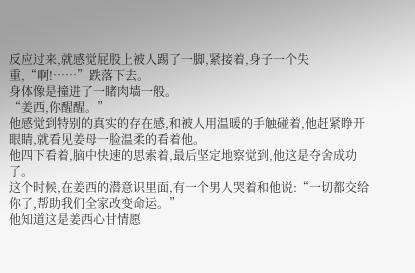反应过来,就感觉屁股上被人踢了一脚,紧接着,身子一个失重,“啊!……”跌落下去。
身体像是撞进了一睹肉墙一般。
“姜西,你醒醒。”
他感觉到特别的真实的存在感,和被人用温暖的手触碰着,他赶紧睁开眼睛,就看见姜母一脸温柔的看着他。
他四下看着,脑中快速的思索着,最后坚定地察觉到,他这是夺舍成功了。
这个时候,在姜西的潜意识里面,有一个男人哭着和他说:“一切都交给你了,帮助我们全家改变命运。”
他知道这是姜西心甘情愿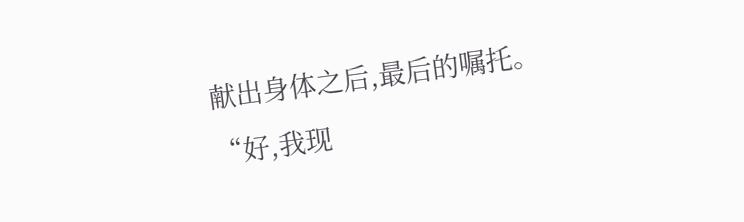献出身体之后,最后的嘱托。
“好,我现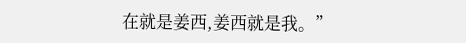在就是姜西,姜西就是我。”